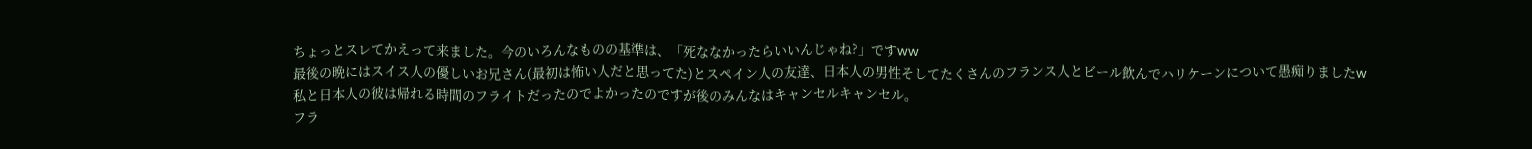ちょっとスレてかえって来ました。今のいろんなものの基準は、「死ななかったらいいんじゃね?」ですww
最後の晩にはスイス人の優しいお兄さん(最初は怖い人だと思ってた)とスペイン人の友達、日本人の男性そしてたくさんのフランス人とビール飲んでハリケーンについて愚痴りましたw
私と日本人の彼は帰れる時間のフライトだったのでよかったのですが後のみんなはキャンセルキャンセル。
フラ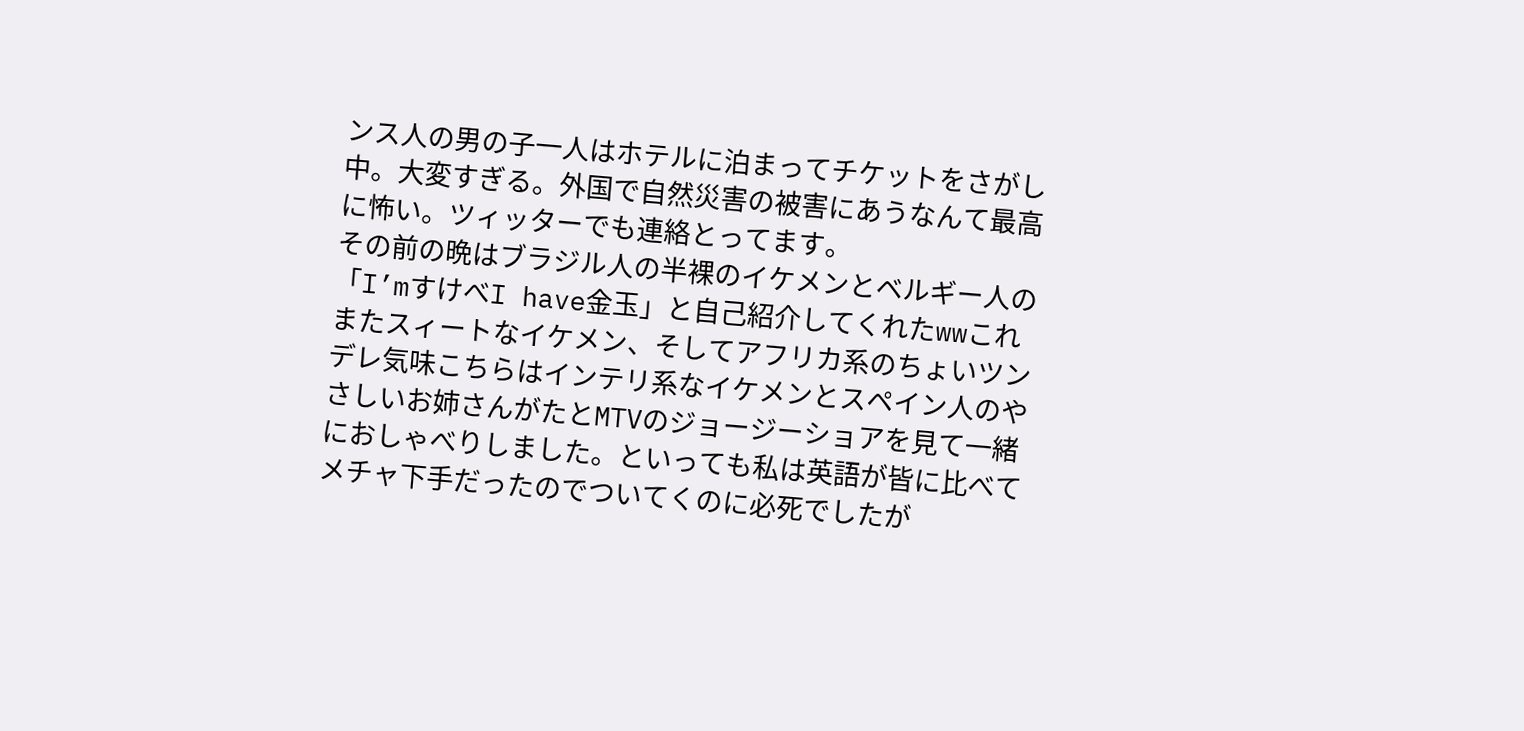ンス人の男の子一人はホテルに泊まってチケットをさがし中。大変すぎる。外国で自然災害の被害にあうなんて最高に怖い。ツィッターでも連絡とってます。
その前の晩はブラジル人の半裸のイケメンとベルギー人の「I’mすけべI have金玉」と自己紹介してくれたwwこれまたスィートなイケメン、そしてアフリカ系のちょいツンデレ気味こちらはインテリ系なイケメンとスペイン人のやさしいお姉さんがたとMTVのジョージーショアを見て一緒におしゃべりしました。といっても私は英語が皆に比べてメチャ下手だったのでついてくのに必死でしたが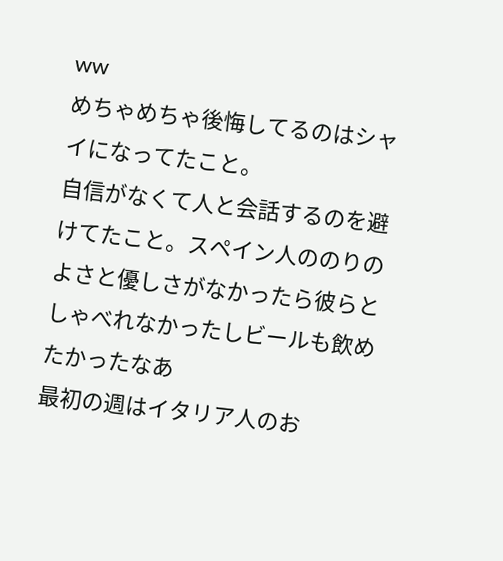ww
めちゃめちゃ後悔してるのはシャイになってたこと。
自信がなくて人と会話するのを避けてたこと。スペイン人ののりのよさと優しさがなかったら彼らとしゃべれなかったしビールも飲めたかったなあ
最初の週はイタリア人のお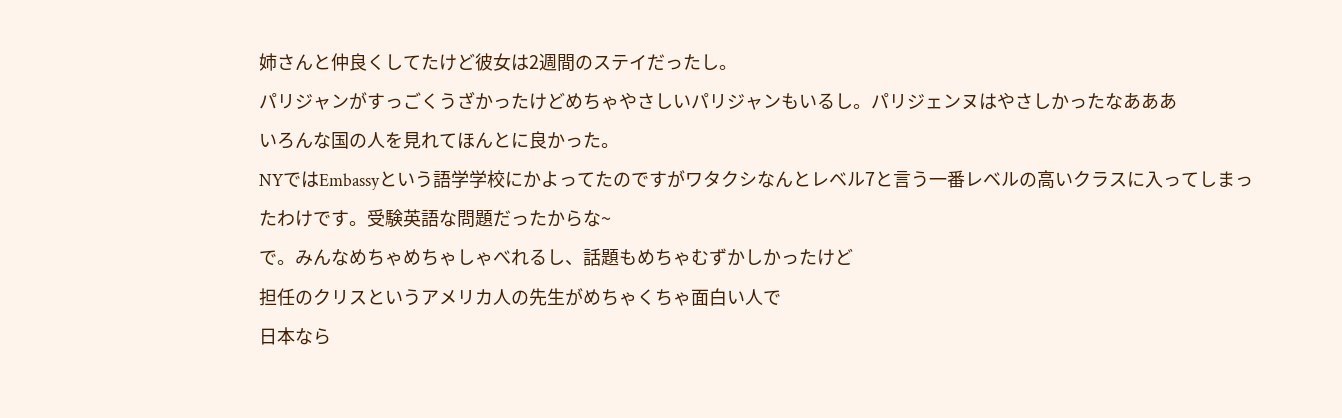姉さんと仲良くしてたけど彼女は2週間のステイだったし。
パリジャンがすっごくうざかったけどめちゃやさしいパリジャンもいるし。パリジェンヌはやさしかったなあああ
いろんな国の人を見れてほんとに良かった。
NYではEmbassyという語学学校にかよってたのですがワタクシなんとレベル7と言う一番レベルの高いクラスに入ってしまったわけです。受験英語な問題だったからな~
で。みんなめちゃめちゃしゃべれるし、話題もめちゃむずかしかったけど
担任のクリスというアメリカ人の先生がめちゃくちゃ面白い人で
日本なら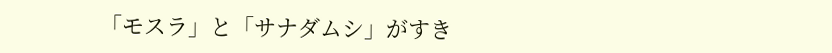「モスラ」と「サナダムシ」がすき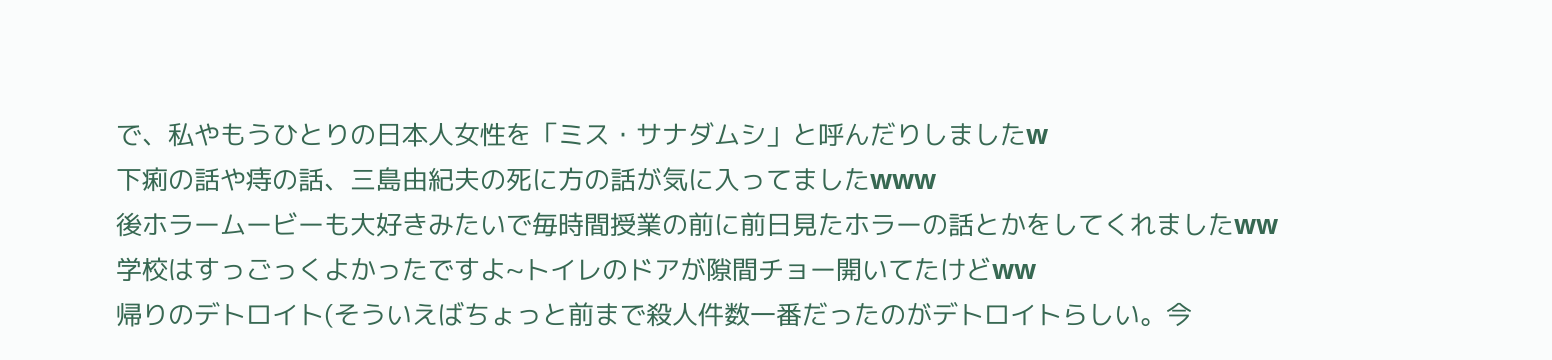で、私やもうひとりの日本人女性を「ミス・サナダムシ」と呼んだりしましたw
下痢の話や痔の話、三島由紀夫の死に方の話が気に入ってましたwww
後ホラームービーも大好きみたいで毎時間授業の前に前日見たホラーの話とかをしてくれましたww
学校はすっごっくよかったですよ~トイレのドアが隙間チョー開いてたけどww
帰りのデトロイト(そういえばちょっと前まで殺人件数一番だったのがデトロイトらしい。今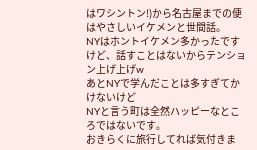はワシントン!)から名古屋までの便はやさしいイケメンと世間話。
NYはホントイケメン多かったですけど、話すことはないからテンション上げ上げw
あとNYで学んだことは多すぎてかけないけど
NYと言う町は全然ハッピーなところではないです。
おきらくに旅行してれば気付きま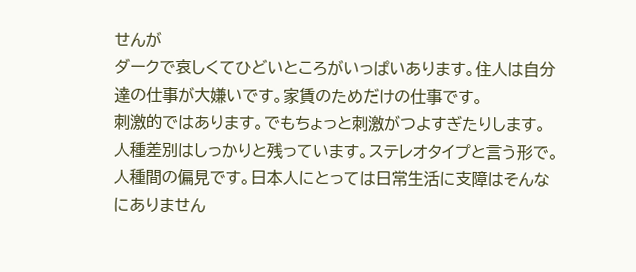せんが
ダークで哀しくてひどいところがいっぱいあります。住人は自分達の仕事が大嫌いです。家賃のためだけの仕事です。
刺激的ではあります。でもちょっと刺激がつよすぎたりします。
人種差別はしっかりと残っています。ステレオタイプと言う形で。人種間の偏見です。日本人にとっては日常生活に支障はそんなにありません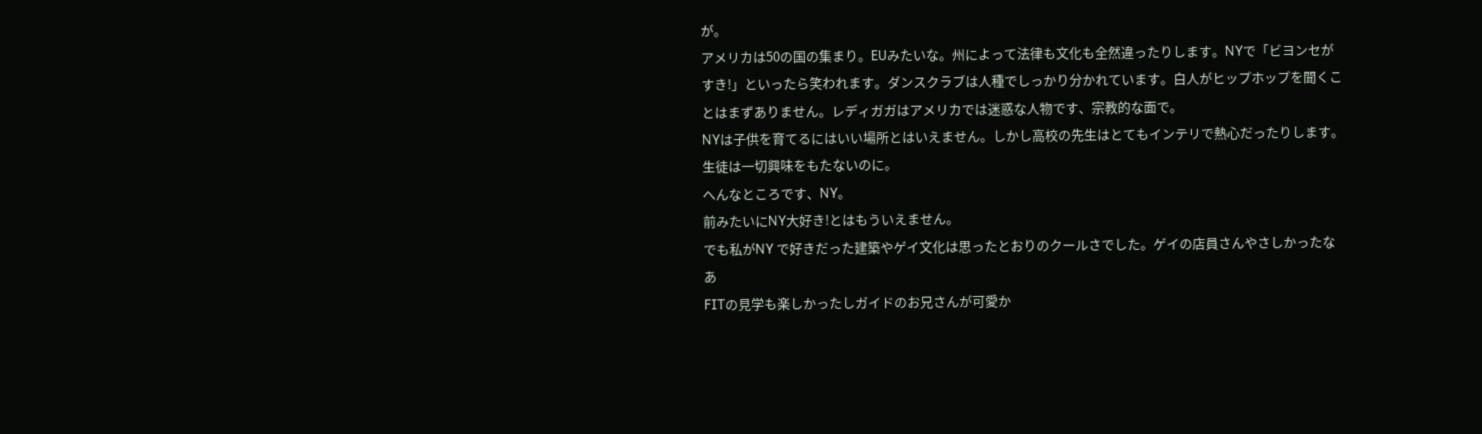が。
アメリカは50の国の集まり。EUみたいな。州によって法律も文化も全然違ったりします。NYで「ビヨンセがすき!」といったら笑われます。ダンスクラブは人種でしっかり分かれています。白人がヒップホップを聞くことはまずありません。レディガガはアメリカでは迷惑な人物です、宗教的な面で。
NYは子供を育てるにはいい場所とはいえません。しかし高校の先生はとてもインテリで熱心だったりします。生徒は一切興味をもたないのに。
へんなところです、NY。
前みたいにNY大好き!とはもういえません。
でも私がNY で好きだった建築やゲイ文化は思ったとおりのクールさでした。ゲイの店員さんやさしかったなあ
FITの見学も楽しかったしガイドのお兄さんが可愛か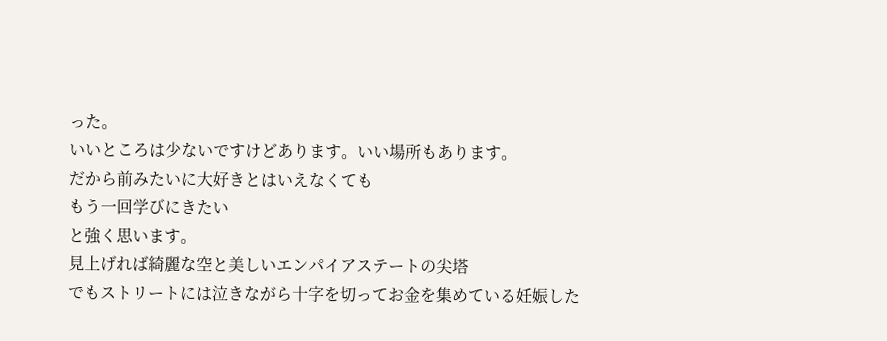った。
いいところは少ないですけどあります。いい場所もあります。
だから前みたいに大好きとはいえなくても
もう一回学びにきたい
と強く思います。
見上げれば綺麗な空と美しいエンパイアステートの尖塔
でもストリートには泣きながら十字を切ってお金を集めている妊娠した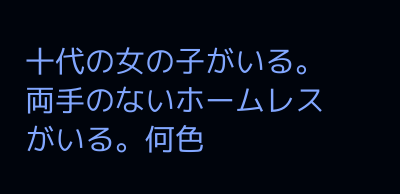十代の女の子がいる。両手のないホームレスがいる。何色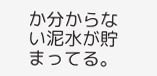か分からない泥水が貯まってる。